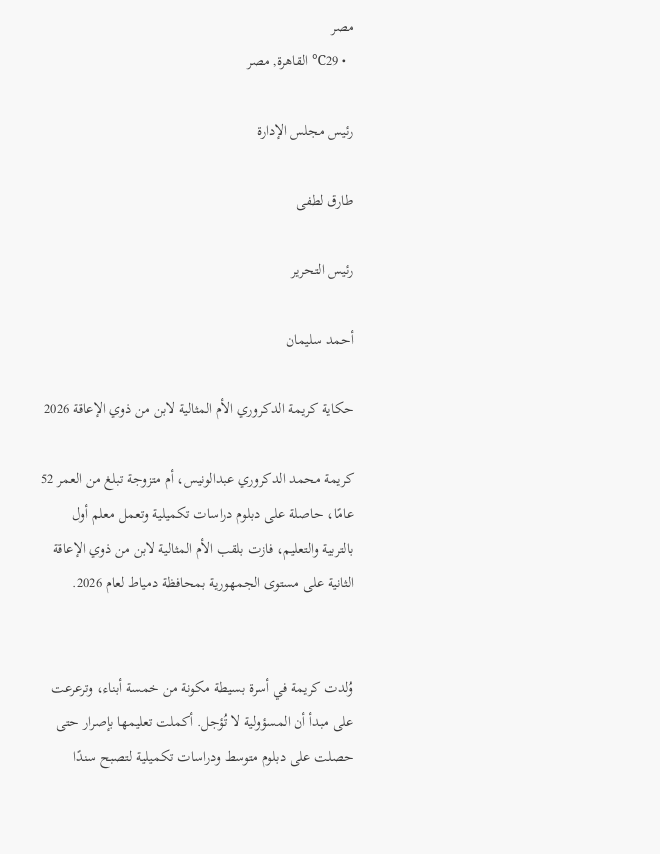مصر
  • 29℃ القاهرة, مصر

رئيس مجلس الإدارة

طارق لطفى

رئيس التحرير

أحمد سليمان

حكاية كريمة الدكروري الأم المثالية لابن من ذوي الإعاقة 2026

كريمة محمد الدكروري عبدالونيس، أم متزوجة تبلغ من العمر 52 عامًا، حاصلة على دبلوم دراسات تكميلية وتعمل معلم أول بالتربية والتعليم، فازت بلقب الأم المثالية لابن من ذوي الإعاقة الثانية على مستوى الجمهورية بمحافظة دمياط لعام 2026.


وُلدت كريمة في أسرة بسيطة مكونة من خمسة أبناء، وترعرعت على مبدأ أن المسؤولية لا تُؤجل. أكملت تعليمها بإصرار حتى حصلت على دبلوم متوسط ودراسات تكميلية لتصبح سندًا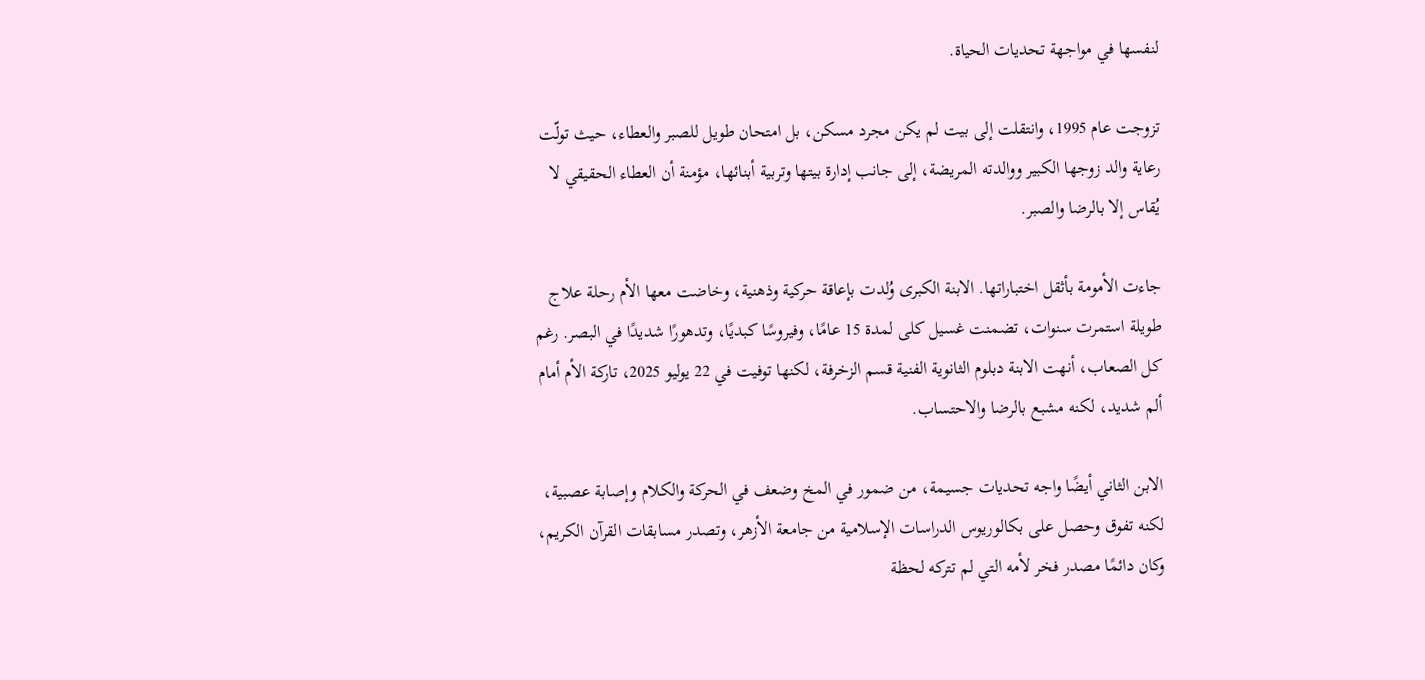لنفسها في مواجهة تحديات الحياة.

تزوجت عام 1995، وانتقلت إلى بيت لم يكن مجرد مسكن، بل امتحان طويل للصبر والعطاء، حيث تولّت رعاية والد زوجها الكبير ووالدته المريضة، إلى جانب إدارة بيتها وتربية أبنائها، مؤمنة أن العطاء الحقيقي لا يُقاس إلا بالرضا والصبر.

جاءت الأمومة بأثقل اختباراتها. الابنة الكبرى وُلدت بإعاقة حركية وذهنية، وخاضت معها الأم رحلة علاج طويلة استمرت سنوات، تضمنت غسيل كلى لمدة 15 عامًا، وفيروسًا كبديًا، وتدهورًا شديدًا في البصر. رغم كل الصعاب، أنهت الابنة دبلوم الثانوية الفنية قسم الزخرفة، لكنها توفيت في 22 يوليو 2025، تاركة الأم أمام ألم شديد، لكنه مشبع بالرضا والاحتساب.

الابن الثاني أيضًا واجه تحديات جسيمة، من ضمور في المخ وضعف في الحركة والكلام وإصابة عصبية، لكنه تفوق وحصل على بكالوريوس الدراسات الإسلامية من جامعة الأزهر، وتصدر مسابقات القرآن الكريم، وكان دائمًا مصدر فخر لأمه التي لم تتركه لحظة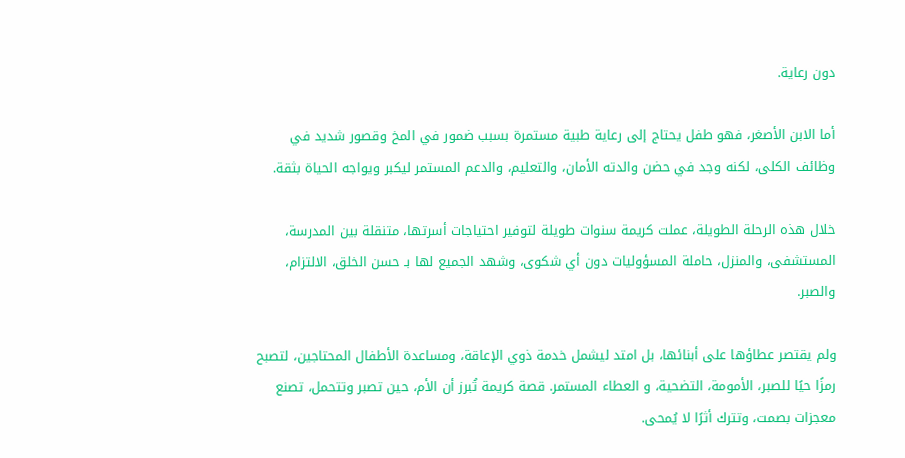دون رعاية.

أما الابن الأصغر، فهو طفل يحتاج إلى رعاية طبية مستمرة بسبب ضمور في المخ وقصور شديد في وظائف الكلى، لكنه وجد في حضن والدته الأمان، والتعليم، والدعم المستمر ليكبر ويواجه الحياة بثقة.

خلال هذه الرحلة الطويلة، عملت كريمة سنوات طويلة لتوفير احتياجات أسرتها، متنقلة بين المدرسة، المستشفى، والمنزل، حاملة المسؤوليات دون أي شكوى، وشهد الجميع لها بـ حسن الخلق، الالتزام، والصبر.

ولم يقتصر عطاؤها على أبنائها، بل امتد ليشمل خدمة ذوي الإعاقة، ومساعدة الأطفال المحتاجين، لتصبح رمزًا حيًا للصبر، الأمومة، التضحية، و العطاء المستمر. قصة كريمة تُبرز أن الأم، حين تصبر وتتحمل، تصنع معجزات بصمت، وتترك أثرًا لا يُمحى.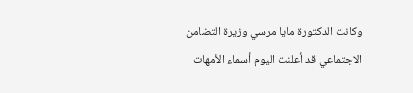وكانت الدكتورة مايا مرسي وزيرة التضامن الاجتماعي قد أعلنت اليوم أسماء الأمهات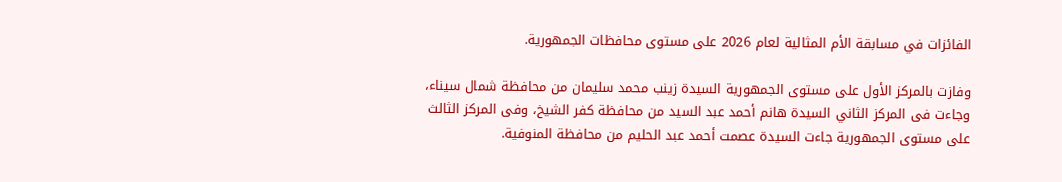الفائزات في مسابقة الأم المثالية لعام 2026 على مستوى محافظات الجمهورية.

وفازت بالمركز الأول على مستوى الجمهورية السيدة زينب محمد سليمان من محافظة شمال سيناء، وجاءت فى المركز الثاني السيدة هانم أحمد عبد السيد من محافظة كفر الشيخ، وفى المركز الثالث على مستوى الجمهورية جاءت السيدة عصمت أحمد عبد الحليم من محافظة المنوفية.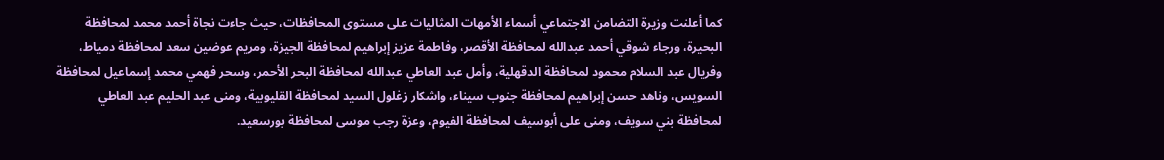كما أعلنت وزيرة التضامن الاجتماعي أسماء الأمهات المثاليات على مستوى المحافظات، حيث جاءت نجاة أحمد محمد لمحافظة البحيرة، ورجاء شوقي أحمد عبدالله لمحافظة الأقصر، وفاطمة عزيز إبراهيم لمحافظة الجيزة، ومريم عوضين سعد لمحافظة دمياط، وفريال عبد السلام محمود لمحافظة الدقهلية، وأمل عبد العاطي عبدالله لمحافظة البحر الأحمر، وسحر فهمي محمد إسماعيل لمحافظة السويس، وناهد حسن إبراهيم لمحافظة جنوب سيناء، واشكار زغلول السيد لمحافظة القليوبية، ومنى عبد الحليم عبد العاطي لمحافظة بني سويف، ومنى على أبوسيف لمحافظة الفيوم، وعزة رجب موسى لمحافظة بورسعيد.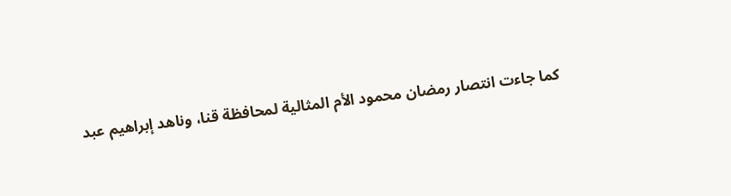كما جاءت انتصار رمضان محمود الأم المثالية لمحافظة قنا، وناهد إبراهيم عبد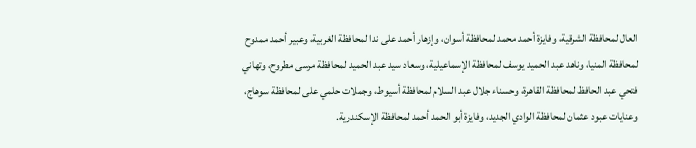العال لمحافظة الشرقية، وفايزة أحمد محمد لمحافظة أسوان، وإزهار أحمد على ندا لمحافظة الغربية، وعبير أحمد ممدوح لمحافظة المنيا، وناهد عبد الحميد يوسف لمحافظة الإسماعيلية، وسعاد سيد عبد الحميد لمحافظة مرسى مطروح، وتهاني فتحي عبد الحافظ لمحافظة القاهرة، وحسناء جلال عبد السلام لمحافظة أسيوط، وجملات حلمي على لمحافظة سوهاج، وعنايات عبود عثمان لمحافظة الوادي الجديد، وفايزة أبو الحمد أحمد لمحافظة الإسكندرية.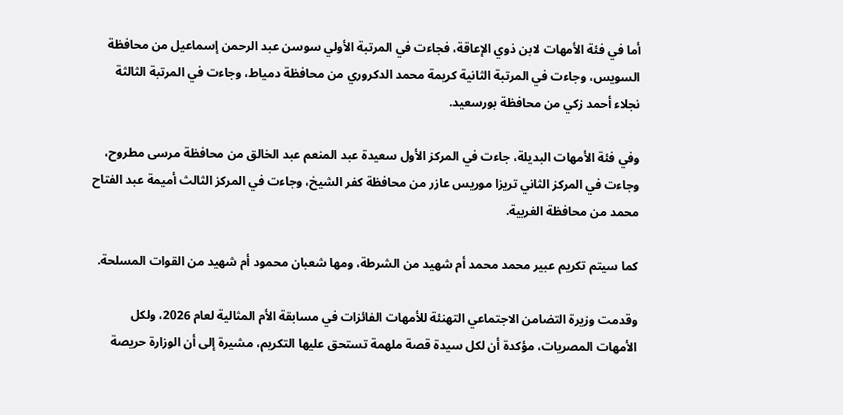أما في فئة الأمهات لابن ذوي الإعاقة، فجاءت في المرتبة الأولي سوسن عبد الرحمن إسماعيل من محافظة السويس، وجاءت في المرتبة الثانية كريمة محمد الدكروري من محافظة دمياط، وجاءت في المرتبة الثالثة نجلاء أحمد زكي من محافظة بورسعيد.

وفي فئة الأمهات البديلة، جاءت في المركز الأول سعيدة عبد المنعم عبد الخالق من محافظة مرسى مطروح، وجاءت في المركز الثاني تريزا موريس عازر من محافظة كفر الشيخ، وجاءت في المركز الثالث أميمة عبد الفتاح محمد من محافظة الغربية.

كما سيتم تكريم عبير محمد محمد أم شهيد من الشرطة، ومها شعبان محمود أم شهيد من القوات المسلحة.

وقدمت وزيرة التضامن الاجتماعي التهنئة للأمهات الفائزات في مسابقة الأم المثالية لعام 2026، ولكل الأمهات المصريات، مؤكدة أن لكل سيدة قصة ملهمة تستحق عليها التكريم، مشيرة إلى أن الوزارة حريصة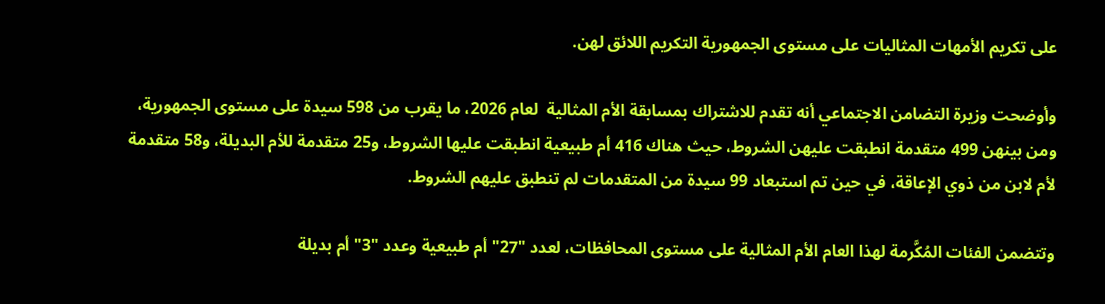على تكريم الأمهات المثاليات على مستوى الجمهورية التكريم اللائق لهن.

وأوضحت وزيرة التضامن الاجتماعي أنه تقدم للاشتراك بمسابقة الأم المثالية  لعام 2026، ما يقرب من 598 سيدة على مستوى الجمهورية، ومن بينهن 499 متقدمة انطبقت عليهن الشروط، حيث هناك 416 أم طبيعية انطبقت عليها الشروط، و25 متقدمة للأم البديلة، و58 متقدمة لأم لابن من ذوي الإعاقة، في حين تم استبعاد 99 سيدة من المتقدمات لم تنطبق عليهم الشروط.

وتتضمن الفئات المُكَّرمة لهذا العام الأم المثالية على مستوى المحافظات، لعدد "27" أم طبيعية وعدد "3" أم بديلة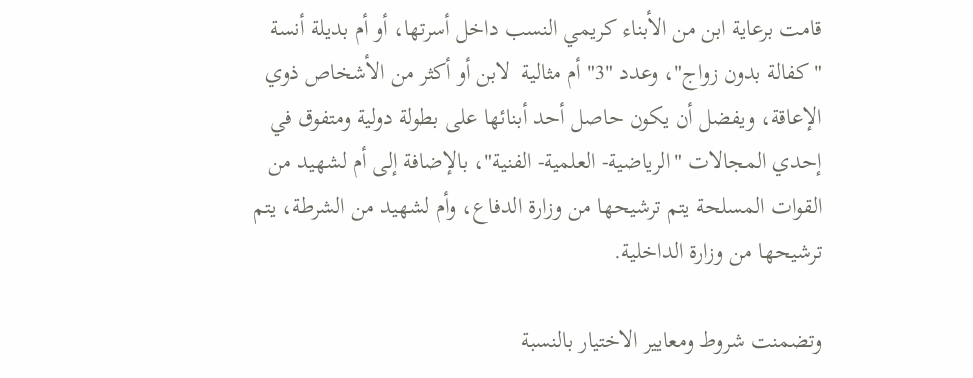قامت برعاية ابن من الأبناء كريمي النسب داخل أسرتها، أو أم بديلة أنسة "كفالة بدون زواج"، وعدد "3" أم مثالية  لابن أو أكثر من الأشخاص ذوي الإعاقة، ويفضل أن يكون حاصل أحد أبنائها على بطولة دولية ومتفوق في إحدي المجالات "الرياضية- العلمية- الفنية"، بالإضافة إلى أم لشهيد من القوات المسلحة يتم ترشيحها من وزارة الدفاع، وأم لشهيد من الشرطة، يتم ترشيحها من وزارة الداخلية.

وتضمنت شروط ومعايير الاختيار بالنسبة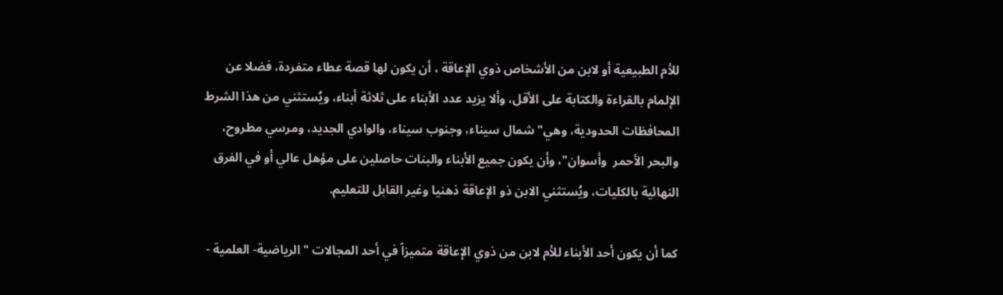للأم الطبيعية أو لابن من الأشخاص ذوي الإعاقة ، أن يكون لها قصة عطاء متفردة، فضلا عن الإلمام بالقراءة والكتابة على الأقل، وألا يزيد عدد الأبناء على ثلاثة أبناء، ويُستثني من هذا الشرط المحافظات الحدودية، وهي" شمال سيناء، وجنوب سيناء، والوادي الجديد، ومرسي مطروح، والبحر الأحمر  وأسوان"، وأن يكون جميع الأبناء والبنات حاصلين على مؤهل عالي أو في الفرق النهائية بالكليات، ويُستثني الابن ذو الإعاقة ذهنيا وغير القابل للتعليم.

كما أن يكون أحد الأبناء للأم لابن من ذوي الإعاقة متميزاً في أحد المجالات " الرياضية- العلمية -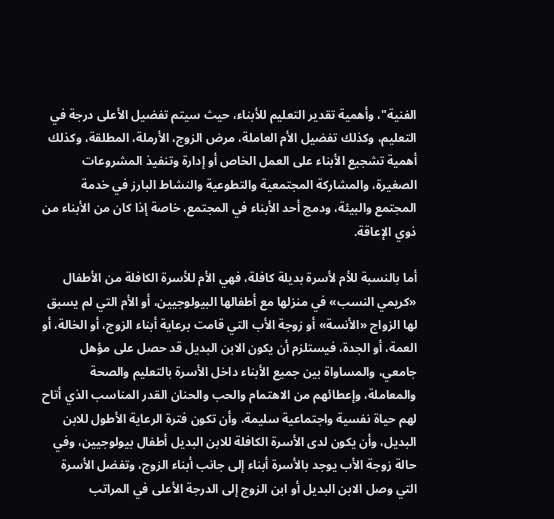الفنية"، وأهمية تقدير التعليم للأبناء، حيث سيتم تفضيل الأعلى درجة في التعليم، وكذلك تفضيل الأم العاملة، مرض الزوج، الأرملة، المطلقة، وكذلك أهمية تشجيع الأبناء على العمل الخاص أو إدارة وتنفيذ المشروعات الصغيرة، والمشاركة المجتمعية والتطوعية والنشاط البارز في خدمة المجتمع والبيئة، ودمج أحد الأبناء في المجتمع، خاصة إذا كان من الأبناء من ذوي الإعاقة.

أما بالنسبة للأم لأسرة بديلة كافلة، فهي الأم للأسرة الكافلة من الأطفال «كريمي النسب» في منزلها مع أطفالها البيولوجيين، أو الأم التي لم يسبق لها الزواج «الأنسة» أو زوجة الأب التي قامت برعاية أبناء الزوج، أو الخالة، أو العمة، أو الجدة، فيستلزم أن يكون الابن البديل قد حصل على مؤهل جامعي، والمساواة بين جميع الأبناء داخل الأسرة بالتعليم والصحة والمعاملة، وإعطائهم من الاهتمام والحب والحنان القدر المناسب الذي أتاح لهم حياة نفسية واجتماعية سليمة، وأن تكون فترة الرعاية الأطول للابن البديل، وأن يكون لدى الأسرة الكافلة للابن البديل أطفال بيولوجيين، وفي حالة زوجة الأب يوجد بالأسرة أبناء إلى جانب أبناء الزوج، وتفضل الأسرة التي وصل الابن البديل أو ابن الزوج إلى الدرجة الأعلى في المراتب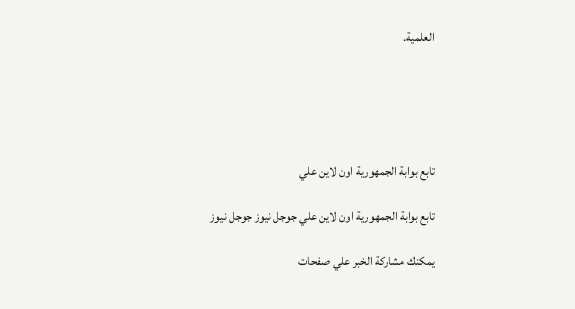العلمية.





تابع بوابة الجمهورية اون لاين علي

تابع بوابة الجمهورية اون لاين علي جوجل نيوز جوجل نيوز

يمكنك مشاركة الخبر علي صفحات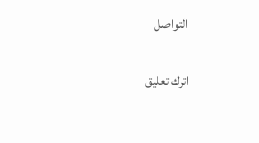التواصل

اترك تعليق